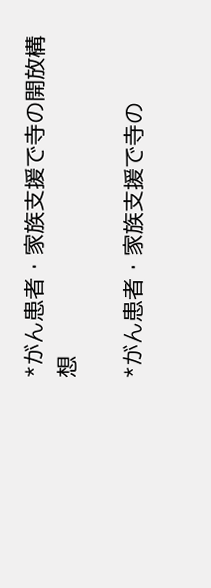*がん患者・家族支援で寺の開放構想

*がん患者・家族支援で寺の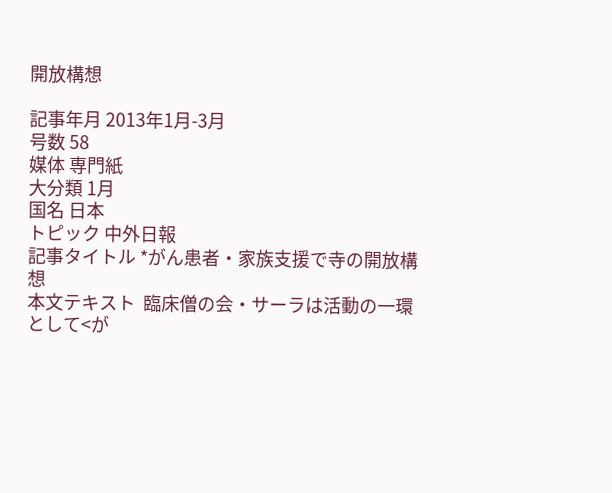開放構想

記事年月 2013年1月-3月
号数 58
媒体 専門紙
大分類 1月
国名 日本
トピック 中外日報
記事タイトル *がん患者・家族支援で寺の開放構想
本文テキスト  臨床僧の会・サーラは活動の一環として<が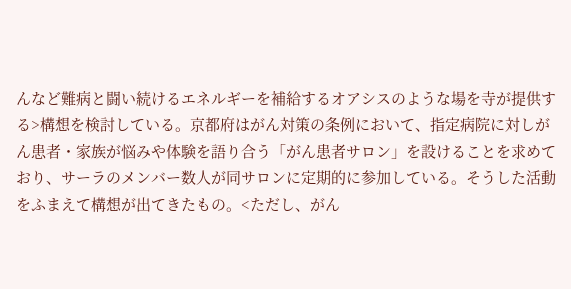んなど難病と闘い続けるエネルギーを補給するオアシスのような場を寺が提供する>構想を検討している。京都府はがん対策の条例において、指定病院に対しがん患者・家族が悩みや体験を語り合う「がん患者サロン」を設けることを求めており、サーラのメンバー数人が同サロンに定期的に参加している。そうした活動をふまえて構想が出てきたもの。<ただし、がん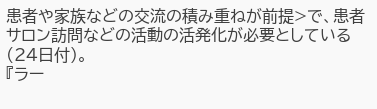患者や家族などの交流の積み重ねが前提>で、患者サロン訪問などの活動の活発化が必要としている(24日付)。
『ラー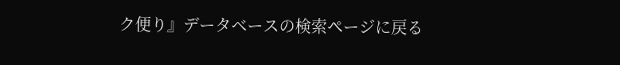ク便り』データベースの検索ページに戻る